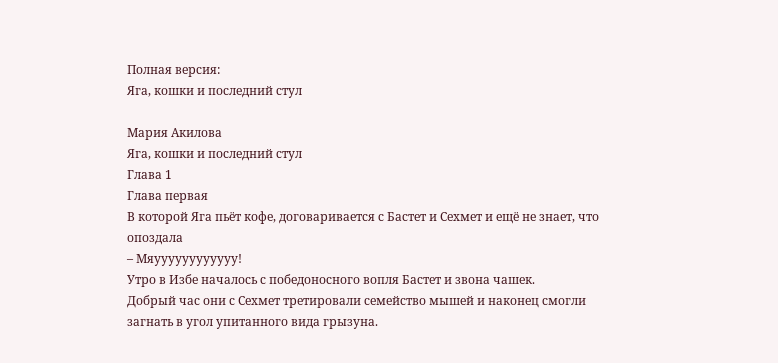Полная версия:
Яга, кошки и последний стул

Мария Акилова
Яга, кошки и последний стул
Глава 1
Глава первая
В которой Яга пьёт кофе, договаривается с Бастет и Сехмет и ещё не знает, что опоздала
– Мяуууууууууууу!
Утро в Избе началось с победоносного вопля Бастет и звона чашек.
Добрый час они с Сехмет третировали семейство мышей и наконец смогли загнать в угол упитанного вида грызуна.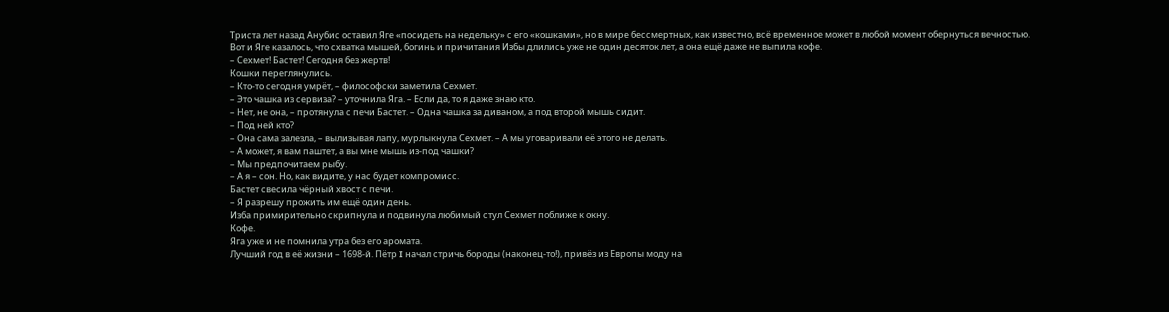Триста лет назад Анубис оставил Яге «посидеть на недельку» с его «кошками», но в мире бессмертных, как известно, всё временное может в любой момент обернуться вечностью.
Вот и Яге казалось, что схватка мышей, богинь и причитания Избы длились уже не один десяток лет, а она ещё даже не выпила кофе.
– Сехмет! Бастет! Сегодня без жертв!
Кошки переглянулись.
– Кто-то сегодня умрёт, – философски заметила Сехмет.
– Это чашка из сервиза? – уточнила Яга. – Если да, то я даже знаю кто.
– Нет, не она, – протянула с печи Бастет. – Одна чашка за диваном, а под второй мышь сидит.
– Под ней кто?
– Она сама залезла, – вылизывая лапу, мурлыкнула Сехмет. – А мы уговаривали её этого не делать.
– А может, я вам паштет, а вы мне мышь из-под чашки?
– Мы предпочитаем рыбу.
– А я – сон. Но, как видите, у нас будет компромисс.
Бастет свесила чёрный хвост с печи.
– Я разрешу прожить им ещё один день.
Изба примирительно скрипнула и подвинула любимый стул Сехмет поближе к окну.
Кофе.
Яга уже и не помнила утра без его аромата.
Лучший год в её жизни – 1698-й. Пётр I начал стричь бороды (наконец-то!), привёз из Европы моду на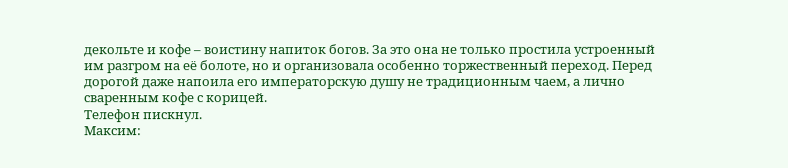декольте и кофе – воистину напиток богов. За это она не только простила устроенный им разгром на её болоте, но и организовала особенно торжественный переход. Перед дорогой даже напоила его императорскую душу не традиционным чаем, а лично сваренным кофе с корицей.
Телефон пискнул.
Максим: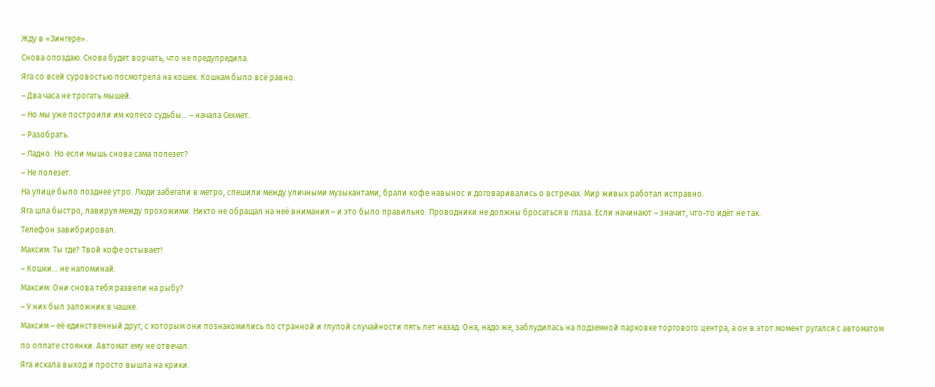Жду в «Зингере».
Снова опоздаю. Снова будет ворчать, что не предупредила.
Яга со всей суровостью посмотрела на кошек. Кошкам было всё равно.
– Два часа не трогать мышей.
– Но мы уже построили им колесо судьбы… – начала Сехмет.
– Разобрать.
– Ладно. Но если мышь снова сама полезет?
– Не полезет.
На улице было позднее утро. Люди забегали в метро, спешили между уличными музыкантами, брали кофе навынос и договаривались о встречах. Мир живых работал исправно.
Яга шла быстро, лавируя между прохожими. Никто не обращал на неё внимания – и это было правильно. Проводники не должны бросаться в глаза. Если начинают – значит, что-то идёт не так.
Телефон завибрировал.
Максим: Ты где? Твой кофе остывает!
– Кошки… не напоминай.
Максим: Они снова тебя развели на рыбу?
– У них был заложник в чашке.
Максим – её единственный друг, с которым они познакомились по странной и глупой случайности пять лет назад. Она, надо же, заблудилась на подземной парковке торгового центра, а он в этот момент ругался с автоматом по оплате стоянки. Автомат ему не отвечал.
Яга искала выход и просто вышла на крики.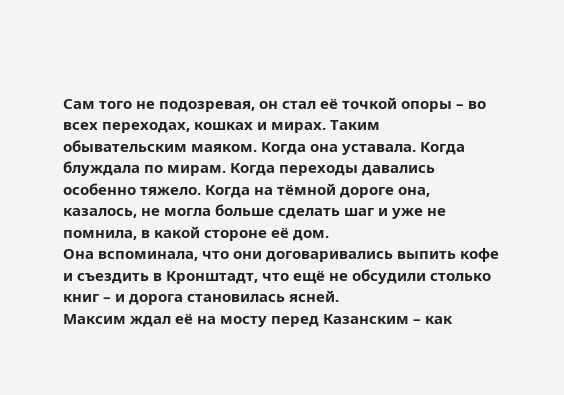Сам того не подозревая, он стал её точкой опоры – во всех переходах, кошках и мирах. Таким обывательским маяком. Когда она уставала. Когда блуждала по мирам. Когда переходы давались особенно тяжело. Когда на тёмной дороге она, казалось, не могла больше сделать шаг и уже не помнила, в какой стороне её дом.
Она вспоминала, что они договаривались выпить кофе и съездить в Кронштадт, что ещё не обсудили столько книг – и дорога становилась ясней.
Максим ждал её на мосту перед Казанским – как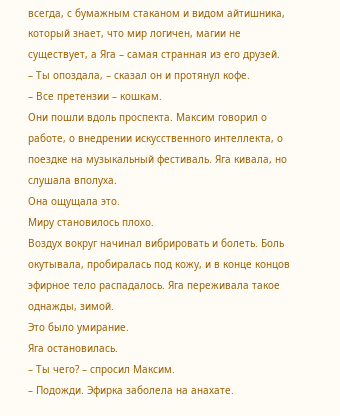всегда, с бумажным стаканом и видом айтишника, который знает, что мир логичен, магии не существует, а Яга – самая странная из его друзей.
– Ты опоздала, – сказал он и протянул кофе.
– Все претензии – кошкам.
Они пошли вдоль проспекта. Максим говорил о работе, о внедрении искусственного интеллекта, о поездке на музыкальный фестиваль. Яга кивала, но слушала вполуха.
Она ощущала это.
Миру становилось плохо.
Воздух вокруг начинал вибрировать и болеть. Боль окутывала, пробиралась под кожу, и в конце концов эфирное тело распадалось. Яга переживала такое однажды, зимой.
Это было умирание.
Яга остановилась.
– Ты чего? – спросил Максим.
– Подожди. Эфирка заболела на анахате.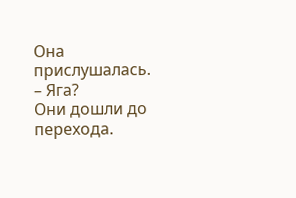Она прислушалась.
– Яга?
Они дошли до перехода.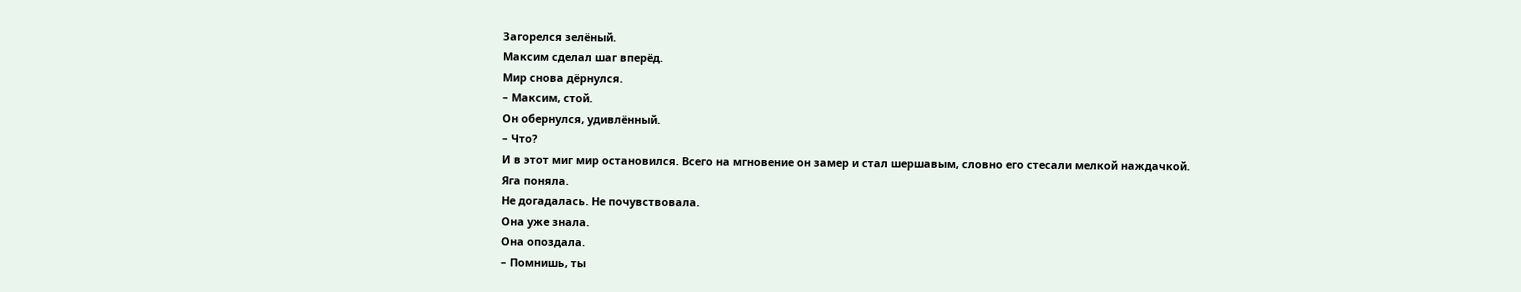Загорелся зелёный.
Максим сделал шаг вперёд.
Мир снова дёрнулся.
– Максим, стой.
Он обернулся, удивлённый.
– Что?
И в этот миг мир остановился. Всего на мгновение он замер и стал шершавым, словно его стесали мелкой наждачкой.
Яга поняла.
Не догадалась. Не почувствовала.
Она уже знала.
Она опоздала.
– Помнишь, ты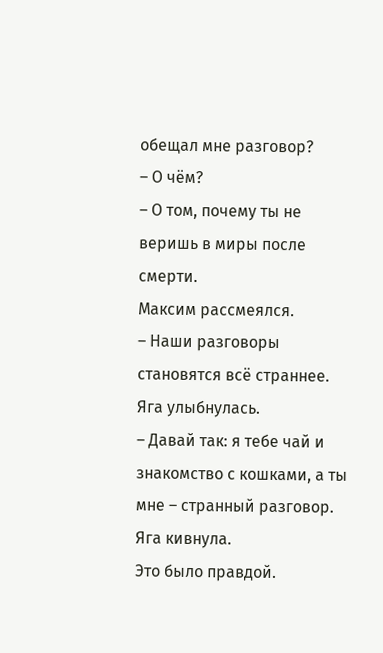обещал мне разговор?
– О чём?
– О том, почему ты не веришь в миры после смерти.
Максим рассмеялся.
– Наши разговоры становятся всё страннее.
Яга улыбнулась.
– Давай так: я тебе чай и знакомство с кошками, а ты мне – странный разговор.
Яга кивнула.
Это было правдой.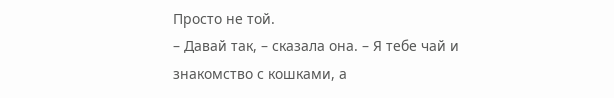Просто не той.
– Давай так, – сказала она. – Я тебе чай и знакомство с кошками, а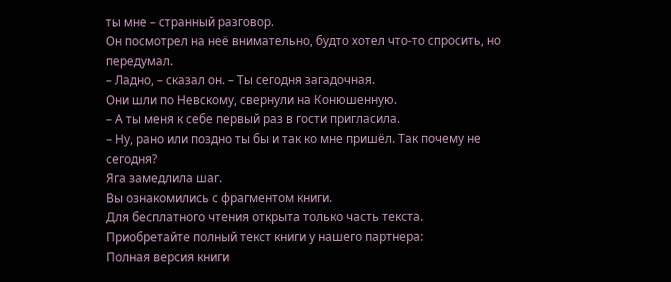ты мне – странный разговор.
Он посмотрел на неё внимательно, будто хотел что-то спросить, но передумал.
– Ладно, – сказал он. – Ты сегодня загадочная.
Они шли по Невскому, свернули на Конюшенную.
– А ты меня к себе первый раз в гости пригласила.
– Ну, рано или поздно ты бы и так ко мне пришёл. Так почему не сегодня?
Яга замедлила шаг.
Вы ознакомились с фрагментом книги.
Для бесплатного чтения открыта только часть текста.
Приобретайте полный текст книги у нашего партнера:
Полная версия книги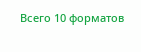Всего 10 форматов